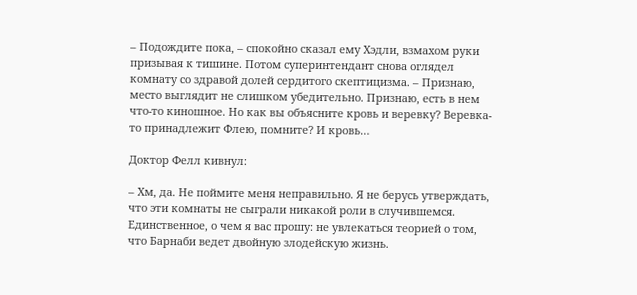– Подождите пока, – спокойно сказал ему Хэдли, взмахом руки призывая к тишине. Потом суперинтендант снова оглядел комнату со здравой долей сердитого скептицизма. – Признаю, место выглядит не слишком убедительно. Признаю, есть в нем что-то киношное. Но как вы объясните кровь и веревку? Веревка-то принадлежит Флею, помните? И кровь…

Доктор Фелл кивнул:

– Хм, да. Не поймите меня неправильно. Я не берусь утверждать, что эти комнаты не сыграли никакой роли в случившемся. Единственное, о чем я вас прошу: не увлекаться теорией о том, что Барнаби ведет двойную злодейскую жизнь.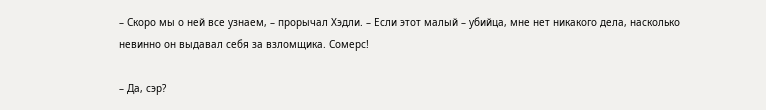– Скоро мы о ней все узнаем, – прорычал Хэдли. – Если этот малый – убийца, мне нет никакого дела, насколько невинно он выдавал себя за взломщика. Сомерс!

– Да, сэр?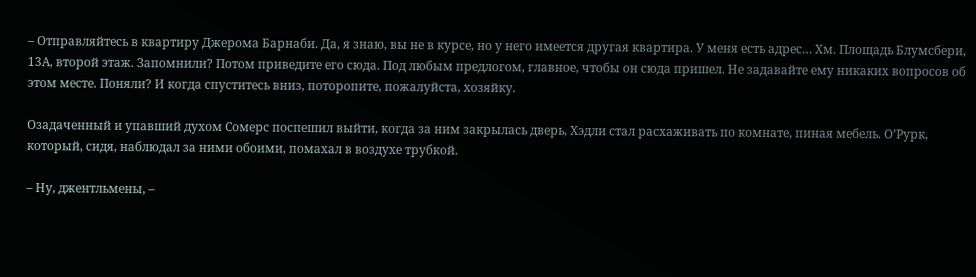– Отправляйтесь в квартиру Джерома Барнаби. Да, я знаю, вы не в курсе, но у него имеется другая квартира. У меня есть адрес… Хм. Площадь Блумсбери, 13А, второй этаж. Запомнили? Потом приведите его сюда. Под любым предлогом, главное, чтобы он сюда пришел. Не задавайте ему никаких вопросов об этом месте. Поняли? И когда спуститесь вниз, поторопите, пожалуйста, хозяйку.

Озадаченный и упавший духом Сомерс поспешил выйти, когда за ним закрылась дверь, Хэдли стал расхаживать по комнате, пиная мебель. О’Рурк, который, сидя, наблюдал за ними обоими, помахал в воздухе трубкой.

– Ну, джентльмены, –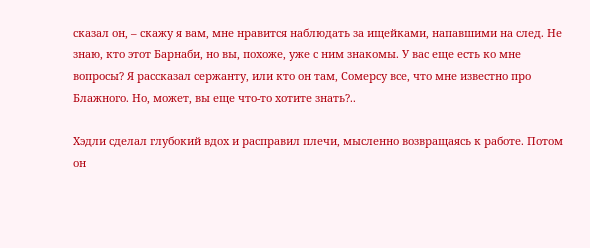сказал он, – скажу я вам, мне нравится наблюдать за ищейками, напавшими на след. Не знаю, кто этот Барнаби, но вы, похоже, уже с ним знакомы. У вас еще есть ко мне вопросы? Я рассказал сержанту, или кто он там, Сомерсу все, что мне известно про Блажного. Но, может, вы еще что-то хотите знать?..

Хэдли сделал глубокий вдох и расправил плечи, мысленно возвращаясь к работе. Потом он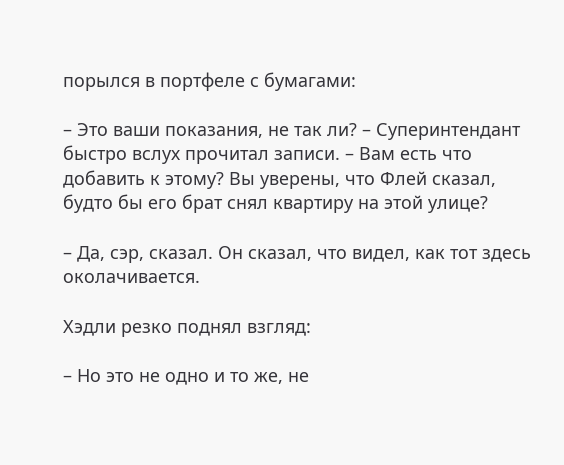порылся в портфеле с бумагами:

– Это ваши показания, не так ли? – Суперинтендант быстро вслух прочитал записи. – Вам есть что добавить к этому? Вы уверены, что Флей сказал, будто бы его брат снял квартиру на этой улице?

– Да, сэр, сказал. Он сказал, что видел, как тот здесь околачивается.

Хэдли резко поднял взгляд:

– Но это не одно и то же, не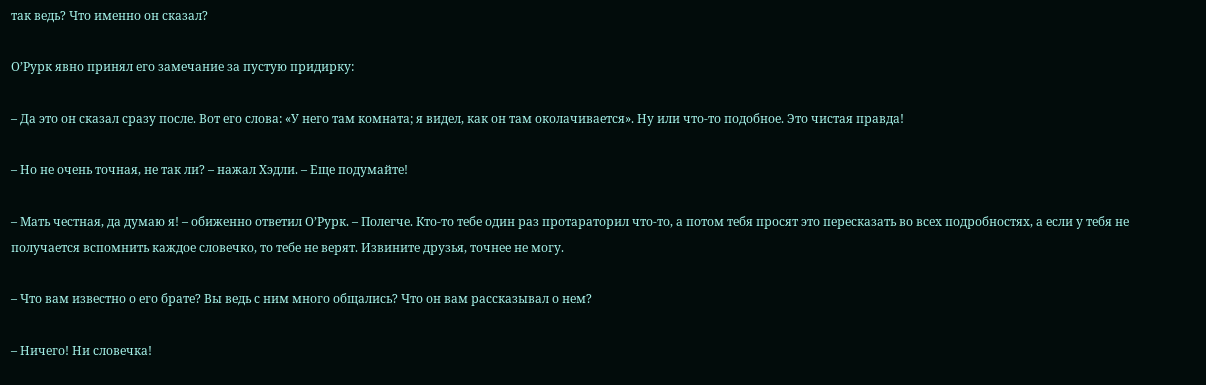так ведь? Что именно он сказал?

О’Рурк явно принял его замечание за пустую придирку:

– Да это он сказал сразу после. Вот его слова: «У него там комната; я видел, как он там околачивается». Ну или что-то подобное. Это чистая правда!

– Но не очень точная, не так ли? – нажал Хэдли. – Еще подумайте!

– Мать честная, да думаю я! – обиженно ответил О’Рурк. – Полегче. Кто-то тебе один раз протараторил что-то, а потом тебя просят это пересказать во всех подробностях, а если у тебя не получается вспомнить каждое словечко, то тебе не верят. Извините друзья, точнее не могу.

– Что вам известно о его брате? Вы ведь с ним много общались? Что он вам рассказывал о нем?

– Ничего! Ни словечка!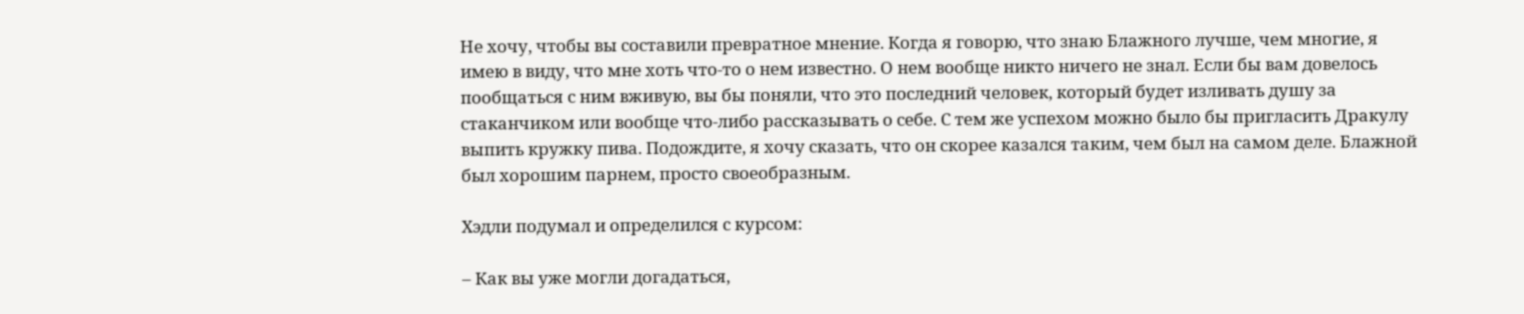Не хочу, чтобы вы составили превратное мнение. Когда я говорю, что знаю Блажного лучше, чем многие, я имею в виду, что мне хоть что-то о нем известно. О нем вообще никто ничего не знал. Если бы вам довелось пообщаться с ним вживую, вы бы поняли, что это последний человек, который будет изливать душу за стаканчиком или вообще что-либо рассказывать о себе. С тем же успехом можно было бы пригласить Дракулу выпить кружку пива. Подождите, я хочу сказать, что он скорее казался таким, чем был на самом деле. Блажной был хорошим парнем, просто своеобразным.

Хэдли подумал и определился с курсом:

– Как вы уже могли догадаться,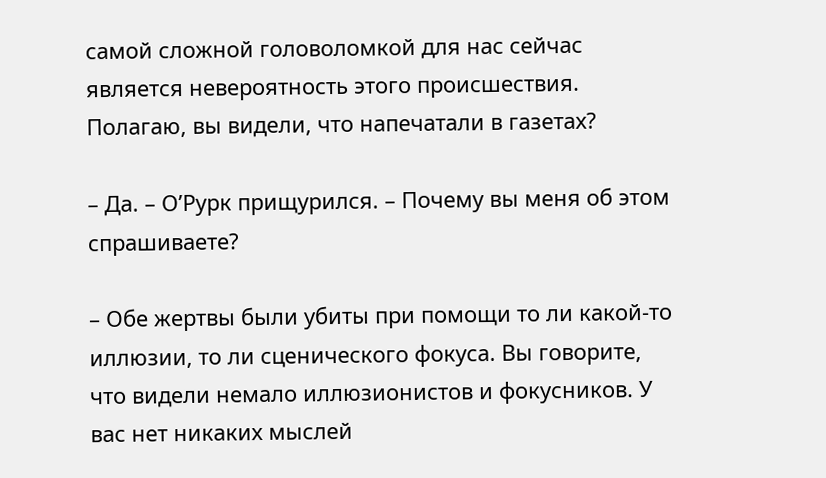самой сложной головоломкой для нас сейчас является невероятность этого происшествия. Полагаю, вы видели, что напечатали в газетах?

– Да. – О’Рурк прищурился. – Почему вы меня об этом спрашиваете?

– Обе жертвы были убиты при помощи то ли какой-то иллюзии, то ли сценического фокуса. Вы говорите, что видели немало иллюзионистов и фокусников. У вас нет никаких мыслей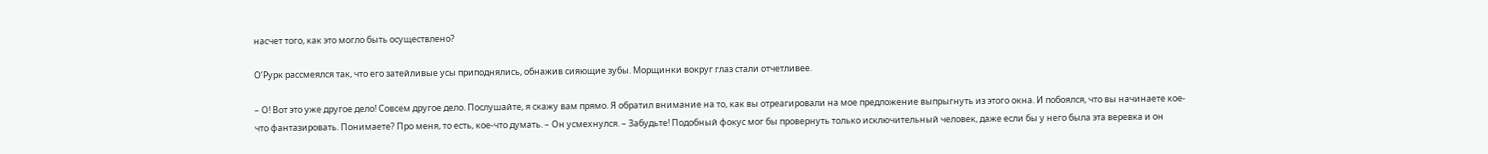насчет того, как это могло быть осуществлено?

О’Рурк рассмеялся так, что его затейливые усы приподнялись, обнажив сияющие зубы. Морщинки вокруг глаз стали отчетливее.

– О! Вот это уже другое дело! Совсем другое дело. Послушайте, я скажу вам прямо. Я обратил внимание на то, как вы отреагировали на мое предложение выпрыгнуть из этого окна. И побоялся, что вы начинаете кое-что фантазировать. Понимаете? Про меня, то есть, кое-что думать. – Он усмехнулся. – Забудьте! Подобный фокус мог бы провернуть только исключительный человек, даже если бы у него была эта веревка и он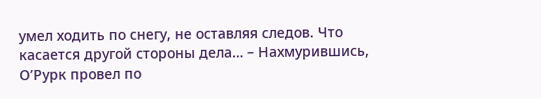умел ходить по снегу, не оставляя следов. Что касается другой стороны дела… – Нахмурившись, О’Рурк провел по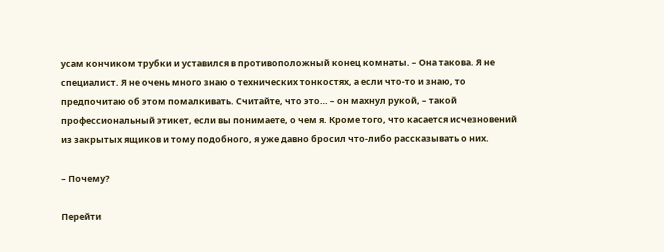усам кончиком трубки и уставился в противоположный конец комнаты. – Она такова. Я не специалист. Я не очень много знаю о технических тонкостях, а если что-то и знаю, то предпочитаю об этом помалкивать. Считайте, что это… – он махнул рукой, – такой профессиональный этикет, если вы понимаете, о чем я. Кроме того, что касается исчезновений из закрытых ящиков и тому подобного, я уже давно бросил что-либо рассказывать о них.

– Почему?

Перейти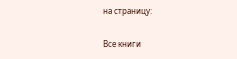на страницу:

Все книги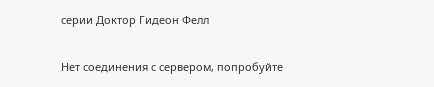серии Доктор Гидеон Фелл

Нет соединения с сервером, попробуйте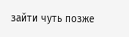зайти чуть позже